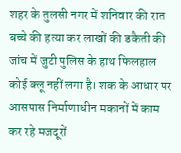शहर के तुलसी नगर में शनिवार की रात बच्चे की हत्या कर लाखों की डकैती की जांच में जुटी पुलिस के हाथ फिलहाल कोई क्लू नहीं लगा है। शक के आधार पर आसपास निर्माणाधीन मकानों में काम कर रहे मजदूरों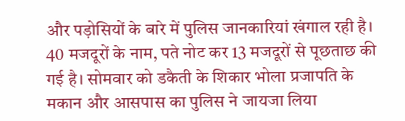और पड़ोसियों के बारे में पुलिस जानकारियां खंगाल रही है। 40 मजदूरों के नाम, पते नोट कर 13 मजदूरों से पूछताछ की गई है। सोमवार को डकैती के शिकार भोला प्रजापति के मकान और आसपास का पुलिस ने जायजा लिया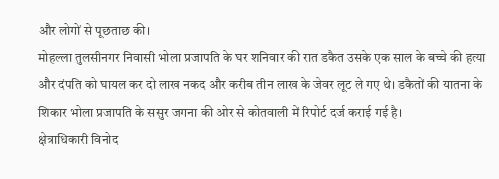और लोगों से पूछताछ की।
मोहल्ला तुलसीनगर निवासी भोला प्रजापति के घर शनिवार की रात डकैत उसके एक साल के बच्चे की हत्या और दंपति को घायल कर दो लाख नकद और करीब तीन लाख के जेवर लूट ले गए थे। डकैतों की यातना के शिकार भोला प्रजापति के ससुर जगना की ओर से कोतवाली में रिपोर्ट दर्ज कराई गई है।
क्षेत्राधिकारी विनोद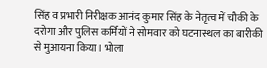सिंह व प्रभारी निरीक्षक आनंद कुमार सिंह के नेतृत्व में चौकी के दरोगा और पुलिस कर्मियों ने सोमवार को घटनास्थल का बारीकी से मुआयना किया। भोला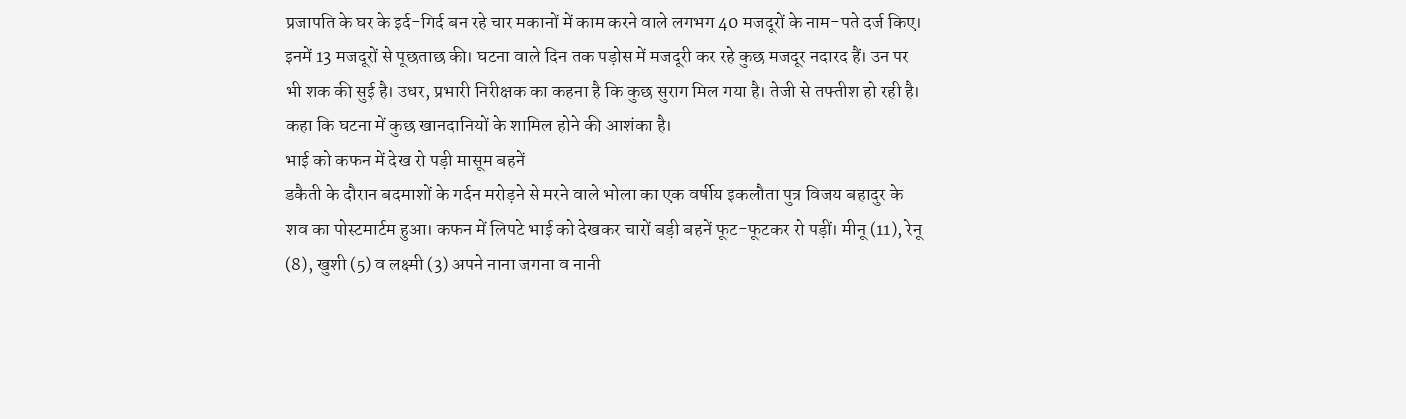प्रजापति के घर के इर्द-गिर्द बन रहे चार मकानों में काम करने वाले लगभग 40 मजदूरों के नाम-पते दर्ज किए।
इनमें 13 मजदूरों से पूछताछ की। घटना वाले दिन तक पड़ोस में मजदूरी कर रहे कुछ मजदूर नदारद हैं। उन पर भी शक की सुई है। उधर, प्रभारी निरीक्षक का कहना है कि कुछ सुराग मिल गया है। तेजी से तफ्तीश हो रही है। कहा कि घटना में कुछ खानदानियों के शामिल होने की आशंका है।
भाई को कफन में देख रो पड़ी मासूम बहनें
डकैती के दौरान बदमाशों के गर्दन मरोड़ने से मरने वाले भोला का एक वर्षीय इकलौता पुत्र विजय बहादुर के शव का पोस्टमार्टम हुआ। कफन में लिपटे भाई को देखकर चारों बड़ी बहनें फूट-फूटकर रो पड़ीं। मीनू (11), रेनू (8), खुशी (5) व लक्ष्मी (3) अपने नाना जगना व नानी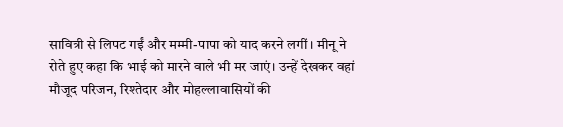सावित्री से लिपट गईं और मम्मी-पापा को याद करने लगीं। मीनू ने रोते हुए कहा कि भाई को मारने वाले भी मर जाएं। उन्हें देखकर वहां मौजूद परिजन, रिश्तेदार और मोहल्लावासियों की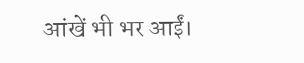आंखें भी भर आईं।